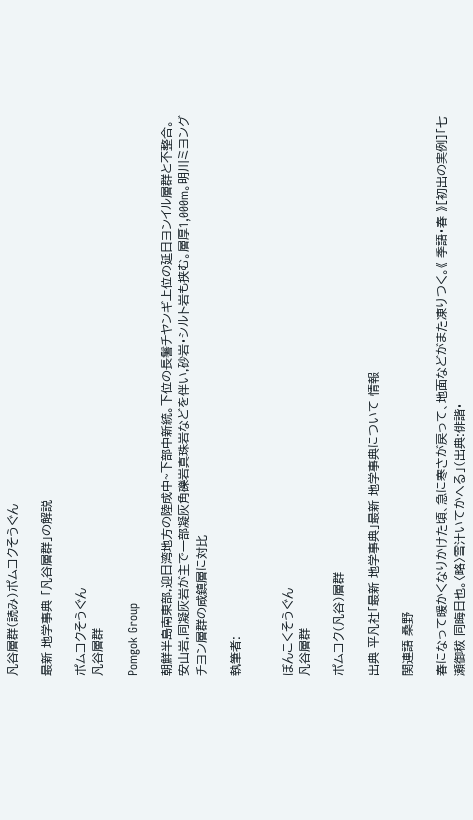凡谷層群(読み)ポムコクそうぐん

最新 地学事典 「凡谷層群」の解説

ポムコクそうぐん
凡谷層群

Pomgok Group

朝鮮半島南東部,迎日湾地方の陸成中~下部中新統。下位の長鬐チヤンギ上位の延日ヨンイル層群と不整合。安山岩,同凝灰岩が主で一部凝灰角礫岩真珠岩などを伴い,砂岩・シルト岩も挟む。層厚1,000m。明川ミヨングチヨン層群の咸鎮層に対比

執筆者:


ぼんこくそうぐん
凡谷層群

ポムコク(凡谷)層群

出典 平凡社「最新 地学事典」最新 地学事典について 情報

関連語 桑野

春になって暖かくなりかけた頃、急に寒さが戻って、地面などがまた凍りつく。《 季語・春 》[初出の実例]「七瀬御秡 同晦日也。〈略〉雪汁いてかへる」(出典:俳諧・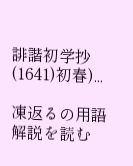誹諧初学抄(1641)初春)...

凍返るの用語解説を読む